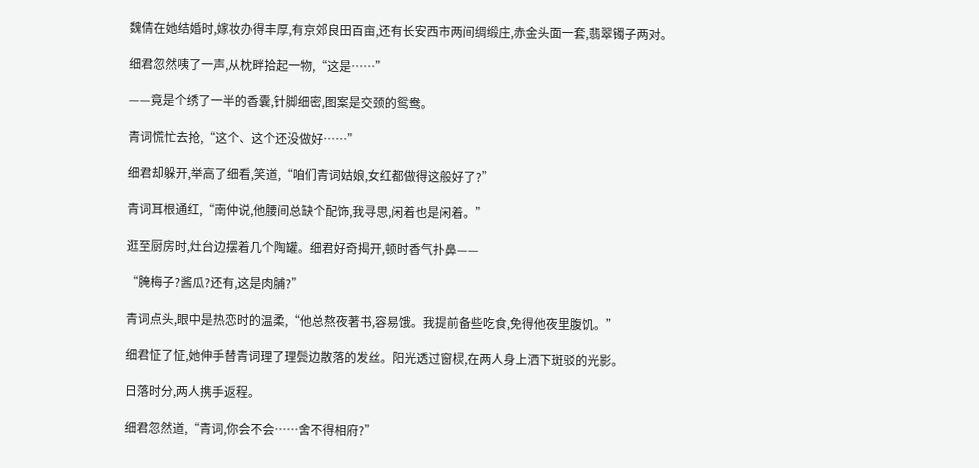魏倩在她结婚时,嫁妆办得丰厚,有京郊良田百亩,还有长安西市两间绸缎庄,赤金头面一套,翡翠镯子两对。

细君忽然咦了一声,从枕畔拾起一物,“这是……”

——竟是个绣了一半的香囊,针脚细密,图案是交颈的鸳鸯。

青词慌忙去抢,“这个、这个还没做好……”

细君却躲开,举高了细看,笑道,“咱们青词姑娘,女红都做得这般好了?”

青词耳根通红,“南仲说,他腰间总缺个配饰,我寻思,闲着也是闲着。”

逛至厨房时,灶台边摆着几个陶罐。细君好奇揭开,顿时香气扑鼻——

“腌梅子?酱瓜?还有,这是肉脯?”

青词点头,眼中是热恋时的温柔,“他总熬夜著书,容易饿。我提前备些吃食,免得他夜里腹饥。”

细君怔了怔,她伸手替青词理了理鬓边散落的发丝。阳光透过窗棂,在两人身上洒下斑驳的光影。

日落时分,两人携手返程。

细君忽然道,“青词,你会不会……舍不得相府?”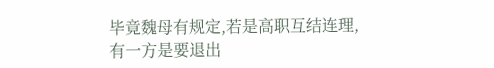毕竟魏母有规定,若是高职互结连理,有一方是要退出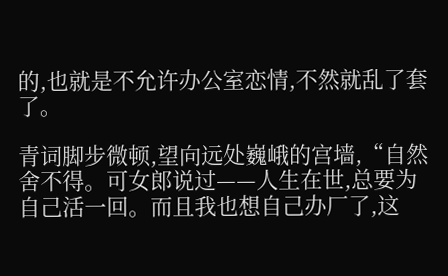的,也就是不允许办公室恋情,不然就乱了套了。

青词脚步微顿,望向远处巍峨的宫墙,“自然舍不得。可女郎说过——人生在世,总要为自己活一回。而且我也想自己办厂了,这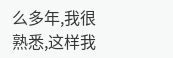么多年,我很熟悉,这样我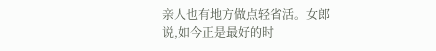亲人也有地方做点轻省活。女郎说,如今正是最好的时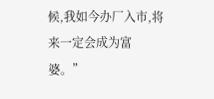候,我如今办厂入市,将来一定会成为富婆。”